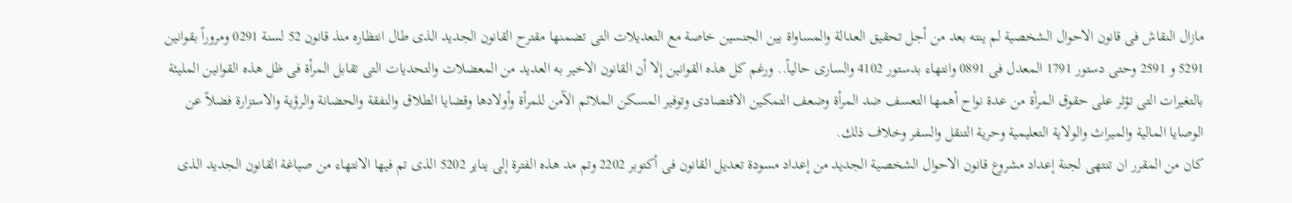مازال النقاش فى قانون الاحوال الشخصية لم ينته بعد من أجل تحقيق العدالة والمساواة بين الجنسين خاصة مع التعديلات التى تضمنها مقترح القانون الجديد الذى طال انتظاره منذ قانون 52 لسنة 0291 ومروراً بقوانين 5291 و 2591 وحتى دستور 1791 المعدل فى 0891 وانتهاء بدستور 4102 والسارى حالياً.. ورغم كل هذه القوانين إلا أن القانون الاخير به العديد من المعضلات والتحديات التى تقابل المرأة فى ظل هذه القوانين المليئة بالتغيرات التى تؤثر على حقوق المرأة من عدة نواح أهمها التعسف ضد المرأة وضعف التمكين الاقتصادى وتوفير المسكن الملائم الآمن للمرأة وأولادها وقضايا الطلاق والنفقة والحضانة والرؤية والاستزارة فضلاً عن الوصايا المالية والميراث والولاية التعليمية وحرية التنقل والسفر وخلاف ذلك.
كان من المقرر ان تنتهى لجنة إعداد مشروع قانون الاحوال الشخصية الجديد من إعداد مسودة تعديل القانون فى أكتوبر 2202 وتم مد هذه الفترة إلى يناير 5202 الذى تم فيها الانتهاء من صياغة القانون الجديد الذى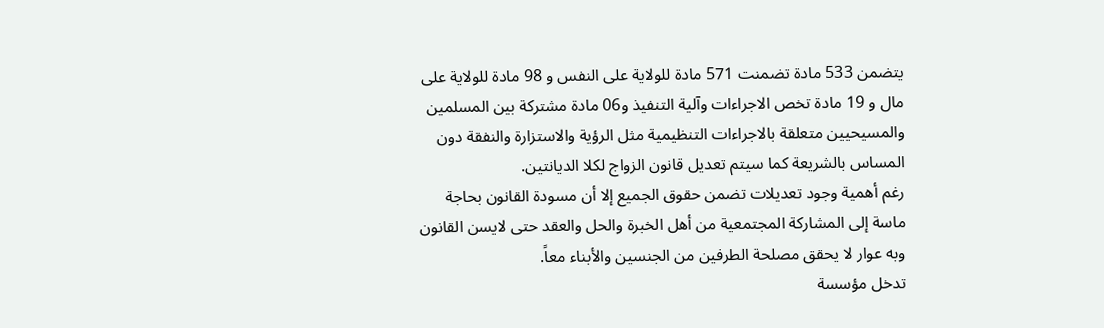يتضمن 533 مادة تضمنت 571 مادة للولاية على النفس و 98 مادة للولاية على مال و 19 مادة تخص الاجراءات وآلية التنفيذ و06 مادة مشتركة بين المسلمين والمسيحيين متعلقة بالاجراءات التنظيمية مثل الرؤية والاستزارة والنفقة دون المساس بالشريعة كما سيتم تعديل قانون الزواج لكلا الديانتين.
رغم أهمية وجود تعديلات تضمن حقوق الجميع إلا أن مسودة القانون بحاجة ماسة إلى المشاركة المجتمعية من أهل الخبرة والحل والعقد حتى لايسن القانون وبه عوار لا يحقق مصلحة الطرفين من الجنسين والأبناء معاً.
تدخل مؤسسة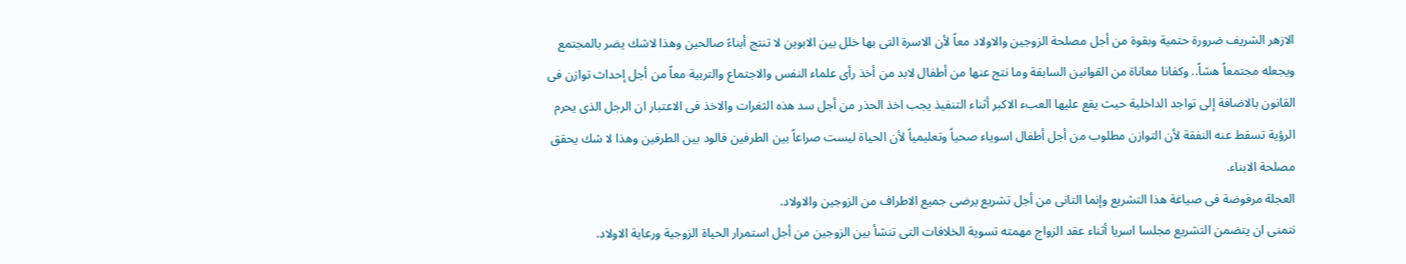الازهر الشريف ضرورة حتمية وبقوة من أجل مصلحة الزوجين والاولاد معاً لأن الاسرة التى بها خلل بين الابوين لا تنتج أبناءً صالحين وهذا لاشك يضر بالمجتمع ويجعله مجتمعاً هشاً.. وكفانا معاناة من القوانين السابقة وما نتج عنها من أطفال لابد من أخذ رأى علماء النفس والاجتماع والتربية معاً من أجل إحداث توازن فى القانون بالاضافة إلى تواجد الداخلية حيث يقع عليها العبء الاكبر أثناء التنفيذ يجب اخذ الحذر من أجل سد هذه الثغرات والاخذ فى الاعتبار ان الرجل الذى يحرم الرؤية تسقط عنه النفقة لأن التوازن مطلوب من أجل أطفال اسوياء صحياً وتعليمياً لأن الحياة ليست صراعاً بين الطرفين فالود بين الطرفين وهذا لا شك يحقق مصلحة الابناء.
العجلة مرفوضة فى صياغة هذا التشريع وإنما التانى من أجل تشريع يرضى جميع الاطراف من الزوجين والاولاد.
نتمنى ان يتضمن التشريع مجلسا اسريا أثناء عقد الزواج مهمته تسوية الخلافات التى تنشأ بين الزوجين من أجل استمرار الحياة الزوجية ورعاية الاولاد.